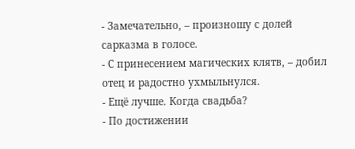- Замечательно, – произношу с долей сарказма в голосе.
- С принесением магических клятв, – добил отец и радостно ухмыльнулся.
- Ещё лучше. Когда свадьба?
- По достижении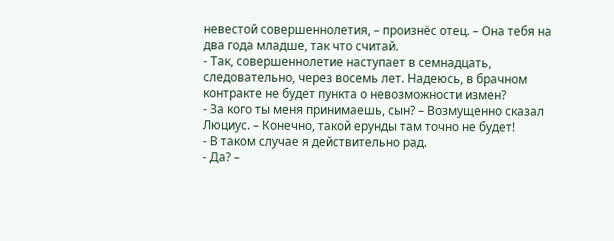невестой совершеннолетия, – произнёс отец. – Она тебя на два года младше, так что считай.
- Так, совершеннолетие наступает в семнадцать, следовательно, через восемь лет. Надеюсь, в брачном контракте не будет пункта о невозможности измен?
- За кого ты меня принимаешь, сын? – Возмущенно сказал Люциус. – Конечно, такой ерунды там точно не будет!
- В таком случае я действительно рад.
- Да? –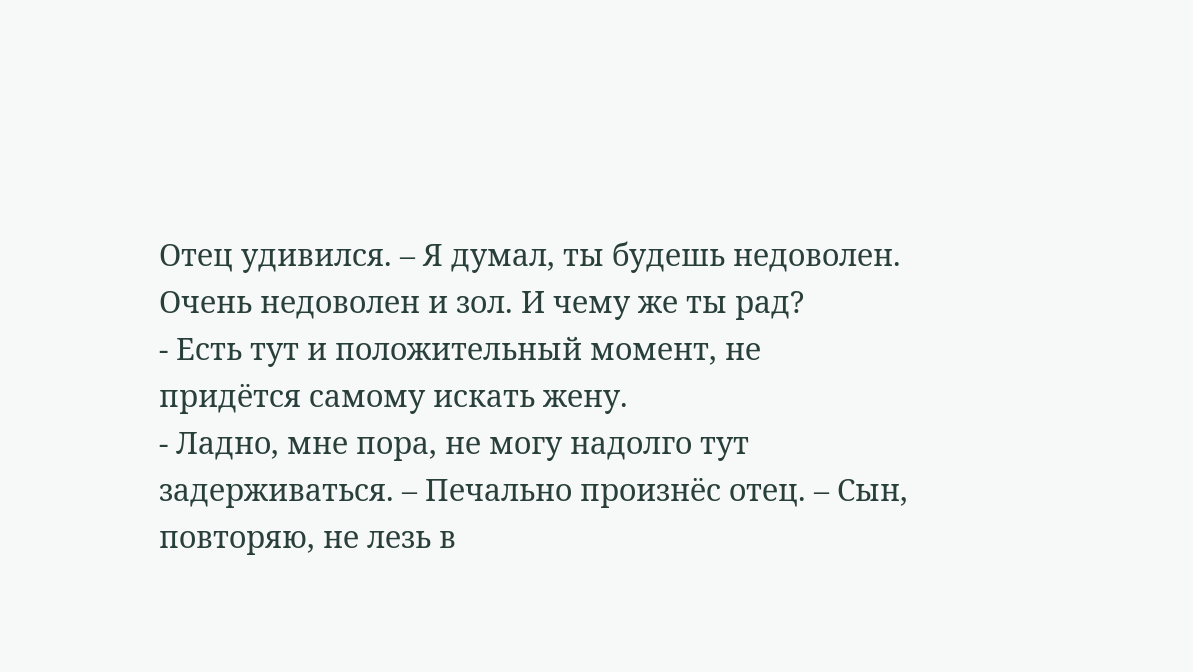Отец удивился. – Я думал, ты будешь недоволен. Очень недоволен и зол. И чему же ты рад?
- Есть тут и положительный момент, не придётся самому искать жену.
- Ладно, мне пора, не могу надолго тут задерживаться. – Печально произнёс отец. – Сын, повторяю, не лезь в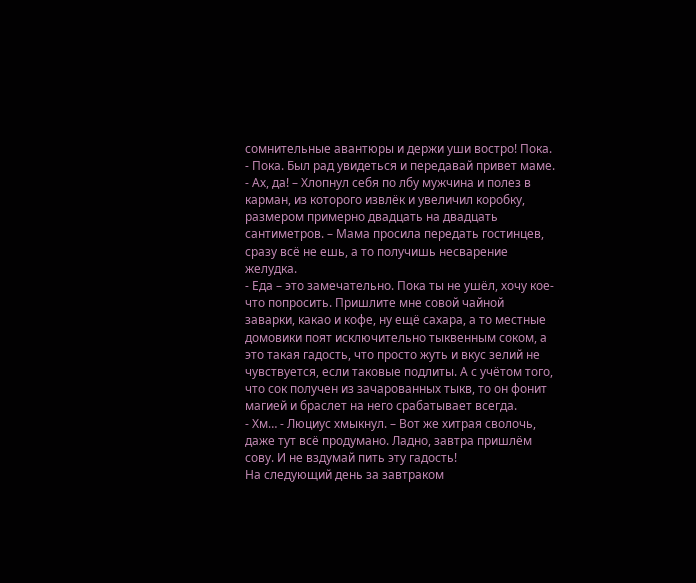сомнительные авантюры и держи уши востро! Пока.
- Пока. Был рад увидеться и передавай привет маме.
- Ах, да! – Хлопнул себя по лбу мужчина и полез в карман, из которого извлёк и увеличил коробку, размером примерно двадцать на двадцать сантиметров. – Мама просила передать гостинцев, сразу всё не ешь, а то получишь несварение желудка.
- Еда – это замечательно. Пока ты не ушёл, хочу кое-что попросить. Пришлите мне совой чайной заварки, какао и кофе, ну ещё сахара, а то местные домовики поят исключительно тыквенным соком, а это такая гадость, что просто жуть и вкус зелий не чувствуется, если таковые подлиты. А с учётом того, что сок получен из зачарованных тыкв, то он фонит магией и браслет на него срабатывает всегда.
- Хм… - Люциус хмыкнул. – Вот же хитрая сволочь, даже тут всё продумано. Ладно, завтра пришлём сову. И не вздумай пить эту гадость!
На следующий день за завтраком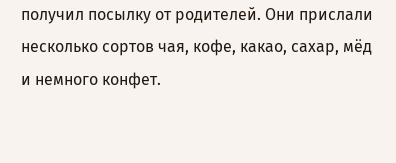получил посылку от родителей. Они прислали несколько сортов чая, кофе, какао, сахар, мёд и немного конфет.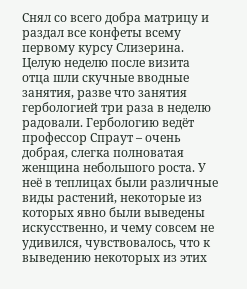Снял со всего добра матрицу и раздал все конфеты всему первому курсу Слизерина.
Целую неделю после визита отца шли скучные вводные занятия, разве что занятия гербологией три раза в неделю радовали. Гербологию ведёт профессор Спраут – очень добрая, слегка полноватая женщина небольшого роста. У неё в теплицах были различные виды растений, некоторые из которых явно были выведены искусственно, и чему совсем не удивился, чувствовалось, что к выведению некоторых из этих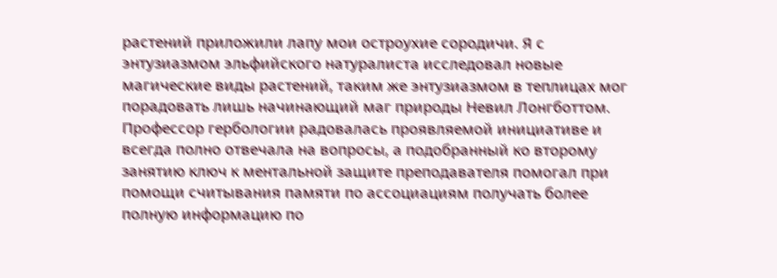растений приложили лапу мои остроухие сородичи. Я с энтузиазмом эльфийского натуралиста исследовал новые магические виды растений, таким же энтузиазмом в теплицах мог порадовать лишь начинающий маг природы Невил Лонгботтом. Профессор гербологии радовалась проявляемой инициативе и всегда полно отвечала на вопросы, а подобранный ко второму занятию ключ к ментальной защите преподавателя помогал при помощи считывания памяти по ассоциациям получать более полную информацию по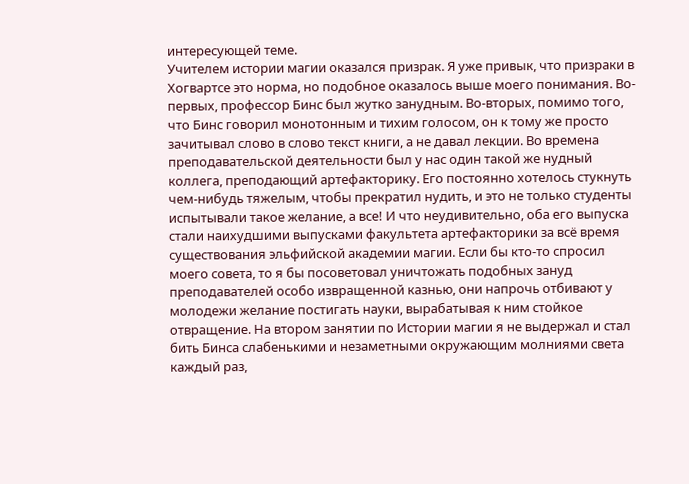интересующей теме.
Учителем истории магии оказался призрак. Я уже привык, что призраки в Хогвартсе это норма, но подобное оказалось выше моего понимания. Во-первых, профессор Бинс был жутко занудным. Во-вторых, помимо того, что Бинс говорил монотонным и тихим голосом, он к тому же просто зачитывал слово в слово текст книги, а не давал лекции. Во времена преподавательской деятельности был у нас один такой же нудный коллега, преподающий артефакторику. Его постоянно хотелось стукнуть чем-нибудь тяжелым, чтобы прекратил нудить, и это не только студенты испытывали такое желание, а все! И что неудивительно, оба его выпуска стали наихудшими выпусками факультета артефакторики за всё время существования эльфийской академии магии. Если бы кто-то спросил моего совета, то я бы посоветовал уничтожать подобных зануд преподавателей особо извращенной казнью, они напрочь отбивают у молодежи желание постигать науки, вырабатывая к ним стойкое отвращение. На втором занятии по Истории магии я не выдержал и стал бить Бинса слабенькими и незаметными окружающим молниями света каждый раз,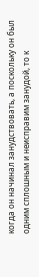когда он начинал занудствовать, а поскольку он был одним сплошным и неисправим занудой, то к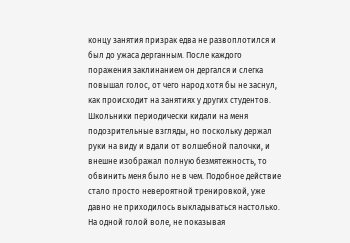концу занятия призрак едва не развоплотился и был до ужаса дерганным. После каждого поражения заклинанием он дергался и слегка повышал голос, от чего народ хотя бы не заснул, как происходит на занятиях у других студентов. Школьники периодически кидали на меня подозрительные взгляды, но поскольку держал руки на виду и вдали от волшебной палочки, и внешне изображал полную безмятежность, то обвинить меня было не в чем. Подобное действие стало просто невероятной тренировкой, уже давно не приходилось выкладываться настолько. На одной голой воле, не показывая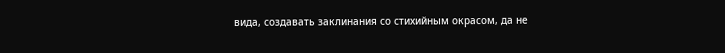вида, создавать заклинания со стихийным окрасом, да не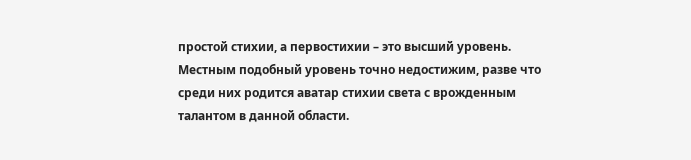простой стихии, а первостихии – это высший уровень. Местным подобный уровень точно недостижим, разве что среди них родится аватар стихии света с врожденным талантом в данной области.